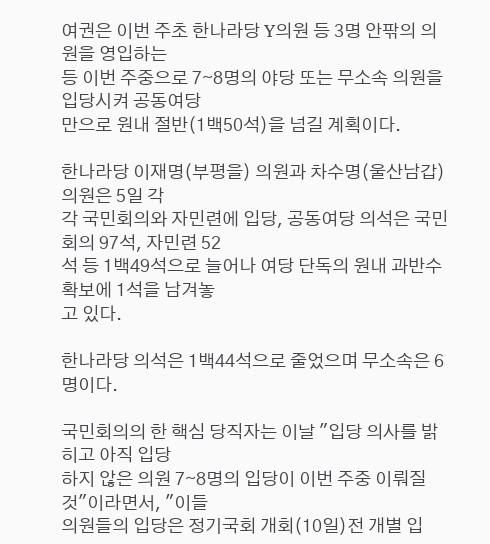여권은 이번 주초 한나라당 Y의원 등 3명 안팎의 의원을 영입하는
등 이번 주중으로 7∼8명의 야당 또는 무소속 의원을 입당시켜 공동여당
만으로 원내 절반(1백50석)을 넘길 계획이다.

한나라당 이재명(부평을) 의원과 차수명(울산남갑) 의원은 5일 각
각 국민회의와 자민련에 입당, 공동여당 의석은 국민회의 97석, 자민련 52
석 등 1백49석으로 늘어나 여당 단독의 원내 과반수 확보에 1석을 남겨놓
고 있다.

한나라당 의석은 1백44석으로 줄었으며 무소속은 6명이다.

국민회의의 한 핵심 당직자는 이날 "입당 의사를 밝히고 아직 입당
하지 않은 의원 7∼8명의 입당이 이번 주중 이뤄질 것"이라면서, "이들
의원들의 입당은 정기국회 개회(10일)전 개별 입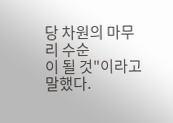당 차원의 마무리 수순
이 될 것"이라고 말했다.